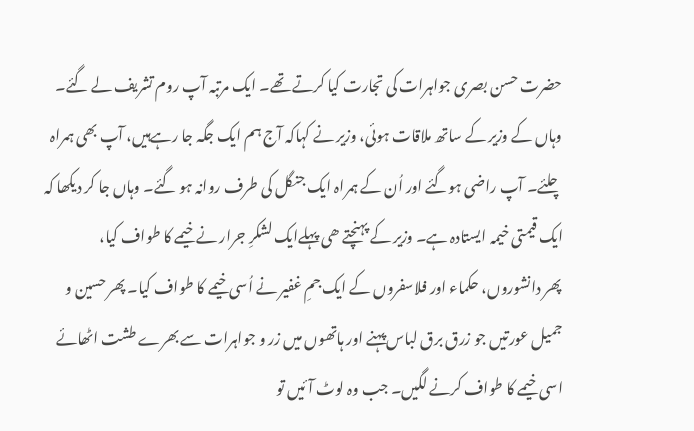حضرت حسن بصری جواہرات کی تجارت کیا کرتے تھے۔ ایک مرتبہ آپ روم تشریف لے گئے۔ وہاں کے وزیر کے ساتھ ملاقات ہوئی، وزیر نے کہاکہ آج ہم ایک جگہ جا رہےہیں، آپ بھی ہمراہ چلئے۔ آپ راضی ہوگئے اور اُن کے ہمراہ ایک جنگل کی طرف روانہ ہو گئے۔ وہاں جا کر دیکھا کہ ایک قیمتی خیمہ ایستادہ ہے۔ وزیر کے پہنچتے ھی پہلےایک لشکرِ جرار نے خیمے کا طواف کیا،
پھر دانشوروں، حکماء اور فلاسفروں کے ایک جمِ غفیر نے اُسی خیمے کا طواف کیا۔ پھر حسین و جمیل عورتیں جو زرق برق لباس پہنے اور ہاتھوں میں زر و جواہرات سے بھرے طشت اٹھائے اسی خیمے کا طواف کرنے لگیں۔ جب وہ لوٹ آئیں تو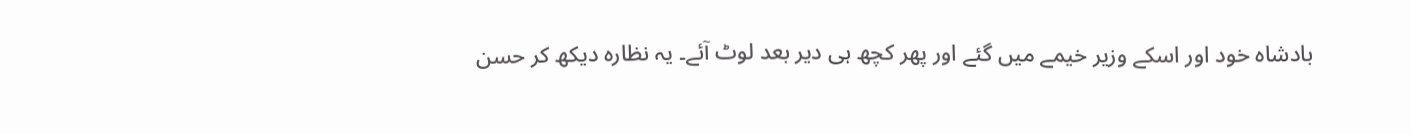بادشاہ خود اور اسکے وزیر خیمے میں گئے اور پھر کچھ ہی دیر بعد لوٹ آئے۔ یہ نظارہ دیکھ کر حسن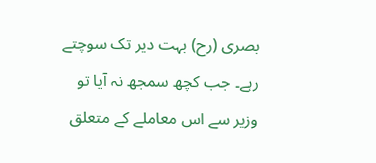بصری (رح) بہت دیر تک سوچتے رہے۔ جب کچھ سمجھ نہ آیا تو وزیر سے اس معاملے کے متعلق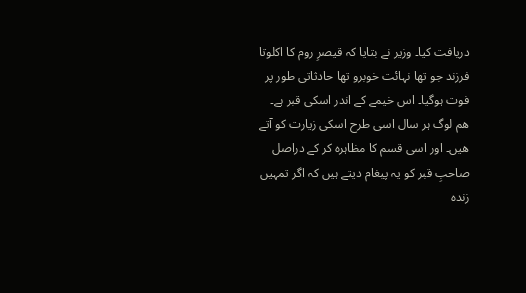دریافت کیا۔ وزیر نے بتایا کہ قیصرِ روم کا اکلوتا فرزند جو تھا نہائت خوبرو تھا حادثاتی طور پر فوت ہوگیا۔ اس خیمے کے اندر اسکی قبر ہے۔ ھم لوگ ہر سال اسی طرح اسکی زیارت کو آتے ھیں۔ اور اسی قسم کا مظاہرہ کر کے دراصل صاحبِ قبر کو یہ پیغام دیتے ہیں کہ اگر تمہیں زندہ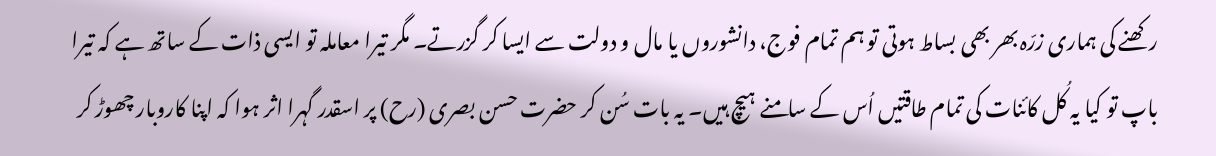رکھنے کی ہماری زرّہ بھر بھی بساط ہوتی تو ہم تمام فوج، دانشوروں یا مال و دولت سے ایسا کر گزرتے۔ مگر تیرا معاملہ تو ایسی ذات کے ساتھ ہے کہ تیرا باپ تو کیا یہ کُل کائنات کی تمام طاقتیں اُس کے سامنے ہیچ ہیں۔ یہ بات سُن کر حضرت حسن بصری (رح) پر اسقدر گہرا اثر ہوا کہ اپنا کاروبار چھوڑ کر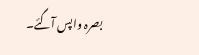بصرہ واپس آگئے۔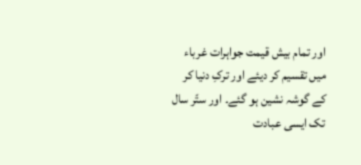اور تمام بیش قیمت جواہرات غرباء میں تقسیم کر دیئے اور ترکِ دنیا کر کے گوشہ نشین ہو گئے۔ اور ستّر سال تک ایسی عبادت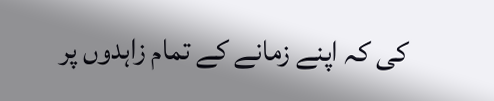کی کہ اپنے زمانے کے تمام زاہدوں پر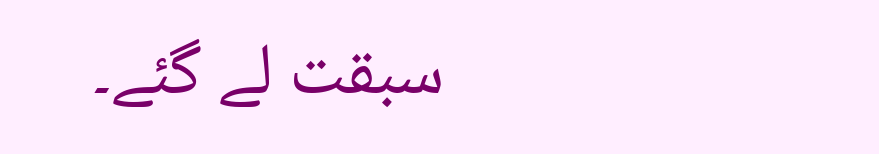سبقت لے گئے۔